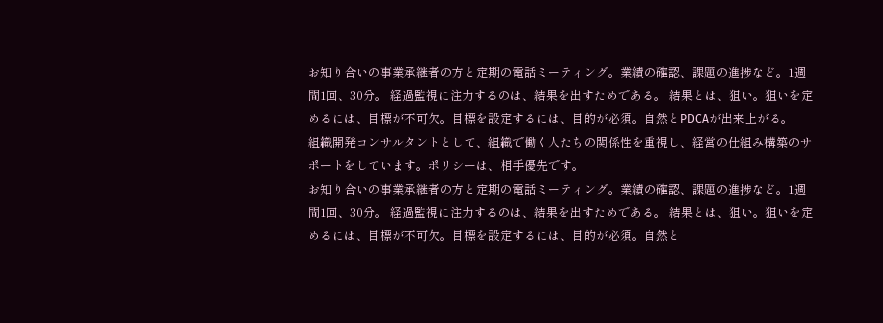お知り合いの事業承継者の方と定期の電話ミーティング。業績の確認、課題の進捗など。1週間1回、30分。 経過監視に注力するのは、結果を出すためである。 結果とは、狙い。狙いを定めるには、目標が不可欠。目標を設定するには、目的が必須。自然とPDCAが出来上がる。
組織開発コンサルタントとして、組織で働く人たちの関係性を重視し、経営の仕組み構築のサポートをしています。ポリシーは、相手優先です。
お知り合いの事業承継者の方と定期の電話ミーティング。業績の確認、課題の進捗など。1週間1回、30分。 経過監視に注力するのは、結果を出すためである。 結果とは、狙い。狙いを定めるには、目標が不可欠。目標を設定するには、目的が必須。自然と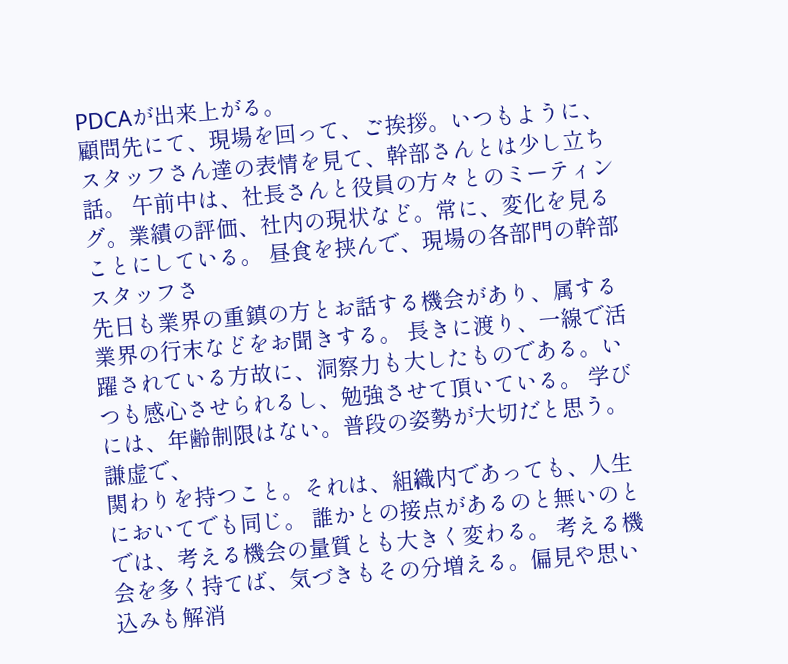PDCAが出来上がる。
顧問先にて、現場を回って、ご挨拶。いつもように、スタッフさん達の表情を見て、幹部さんとは少し立ち話。 午前中は、社長さんと役員の方々とのミーティング。業績の評価、社内の現状など。常に、変化を見ることにしている。 昼食を挟んで、現場の各部門の幹部スタッフさ
先日も業界の重鎮の方とお話する機会があり、属する業界の行末などをお聞きする。 長きに渡り、一線で活躍されている方故に、洞察力も大したものである。いつも感心させられるし、勉強させて頂いている。 学びには、年齢制限はない。普段の姿勢が大切だと思う。 謙虚で、
関わりを持つこと。それは、組織内であっても、人生においてでも同じ。 誰かとの接点があるのと無いのとでは、考える機会の量質とも大きく変わる。 考える機会を多く持てば、気づきもその分増える。偏見や思い込みも解消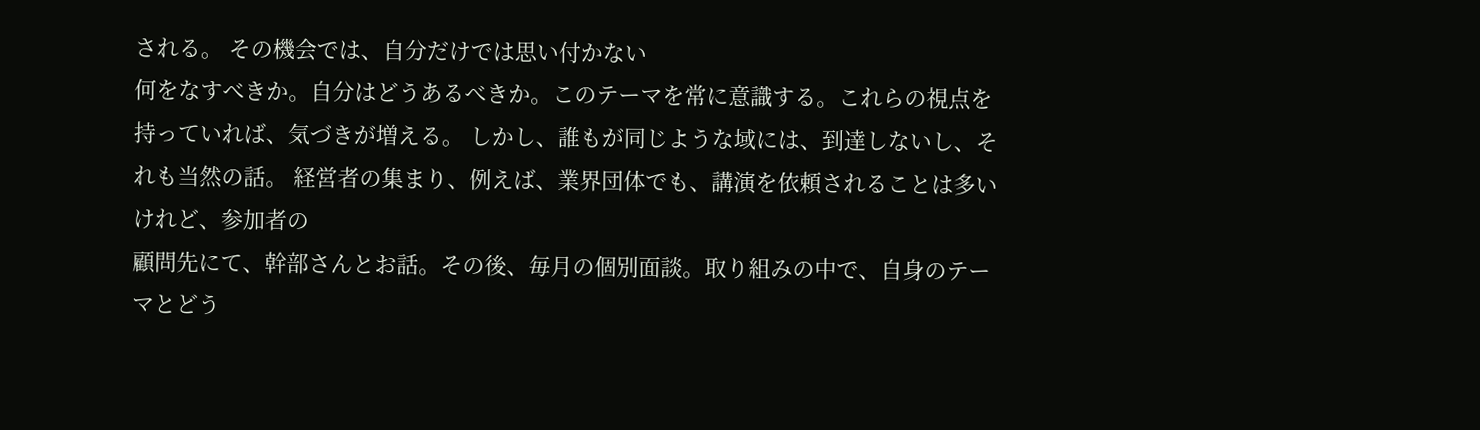される。 その機会では、自分だけでは思い付かない
何をなすべきか。自分はどうあるべきか。このテーマを常に意識する。これらの視点を持っていれば、気づきが増える。 しかし、誰もが同じような域には、到達しないし、それも当然の話。 経営者の集まり、例えば、業界団体でも、講演を依頼されることは多いけれど、参加者の
顧問先にて、幹部さんとお話。その後、毎月の個別面談。取り組みの中で、自身のテーマとどう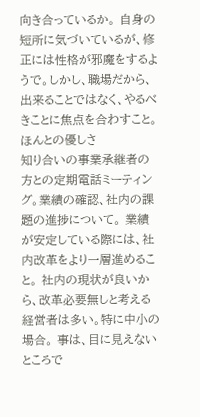向き合っているか。 自身の短所に気づいているが、修正には性格が邪魔をするようで。しかし、職場だから、出来ることではなく、やるべきことに焦点を合わすこと。 ほんとの優しさ
知り合いの事業承継者の方との定期電話ミーティング。業績の確認、社内の課題の進捗について。 業績が安定している際には、社内改革をより一層進めること。 社内の現状が良いから、改革必要無しと考える経営者は多い。特に中小の場合。 事は、目に見えないところで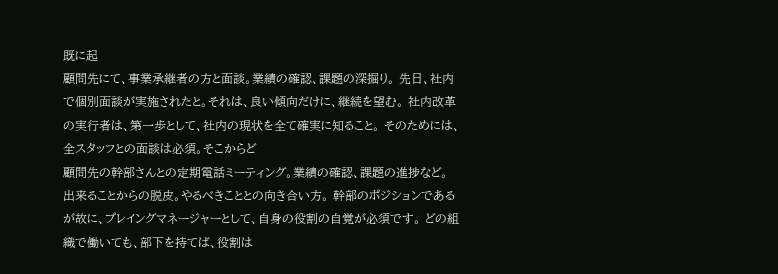既に起
顧問先にて、事業承継者の方と面談。業績の確認、課題の深掘り。 先日、社内で個別面談が実施されたと。それは、良い傾向だけに、継続を望む。 社内改革の実行者は、第一歩として、社内の現状を全て確実に知ること。 そのためには、全スタッフとの面談は必須。そこからど
顧問先の幹部さんとの定期電話ミーティング。業績の確認、課題の進捗など。 出来ることからの脱皮。やるべきこととの向き合い方。 幹部のポジションであるが故に、プレイングマネージャーとして、自身の役割の自覚が必須です。 どの組織で働いても、部下を持てば、役割は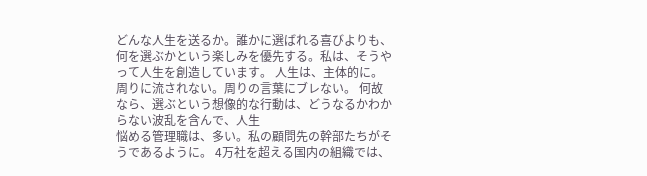どんな人生を送るか。誰かに選ばれる喜びよりも、何を選ぶかという楽しみを優先する。私は、そうやって人生を創造しています。 人生は、主体的に。周りに流されない。周りの言葉にブレない。 何故なら、選ぶという想像的な行動は、どうなるかわからない波乱を含んで、人生
悩める管理職は、多い。私の顧問先の幹部たちがそうであるように。 4万社を超える国内の組織では、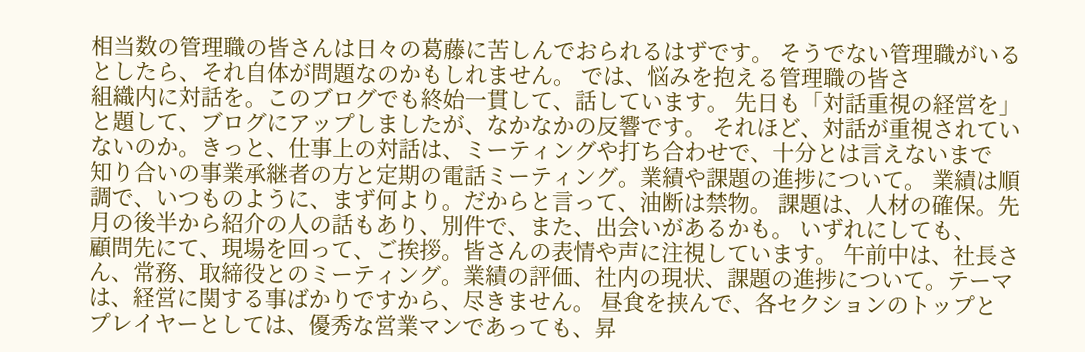相当数の管理職の皆さんは日々の葛藤に苦しんでおられるはずです。 そうでない管理職がいるとしたら、それ自体が問題なのかもしれません。 では、悩みを抱える管理職の皆さ
組織内に対話を。このブログでも終始一貫して、話しています。 先日も「対話重視の経営を」と題して、ブログにアップしましたが、なかなかの反響です。 それほど、対話が重視されていないのか。きっと、仕事上の対話は、ミーティングや打ち合わせで、十分とは言えないまで
知り合いの事業承継者の方と定期の電話ミーティング。業績や課題の進捗について。 業績は順調で、いつものように、まず何より。だからと言って、油断は禁物。 課題は、人材の確保。先月の後半から紹介の人の話もあり、別件で、また、出会いがあるかも。 いずれにしても、
顧問先にて、現場を回って、ご挨拶。皆さんの表情や声に注視しています。 午前中は、社長さん、常務、取締役とのミーティング。業績の評価、社内の現状、課題の進捗について。テーマは、経営に関する事ばかりですから、尽きません。 昼食を挟んで、各セクションのトップと
プレイヤーとしては、優秀な営業マンであっても、昇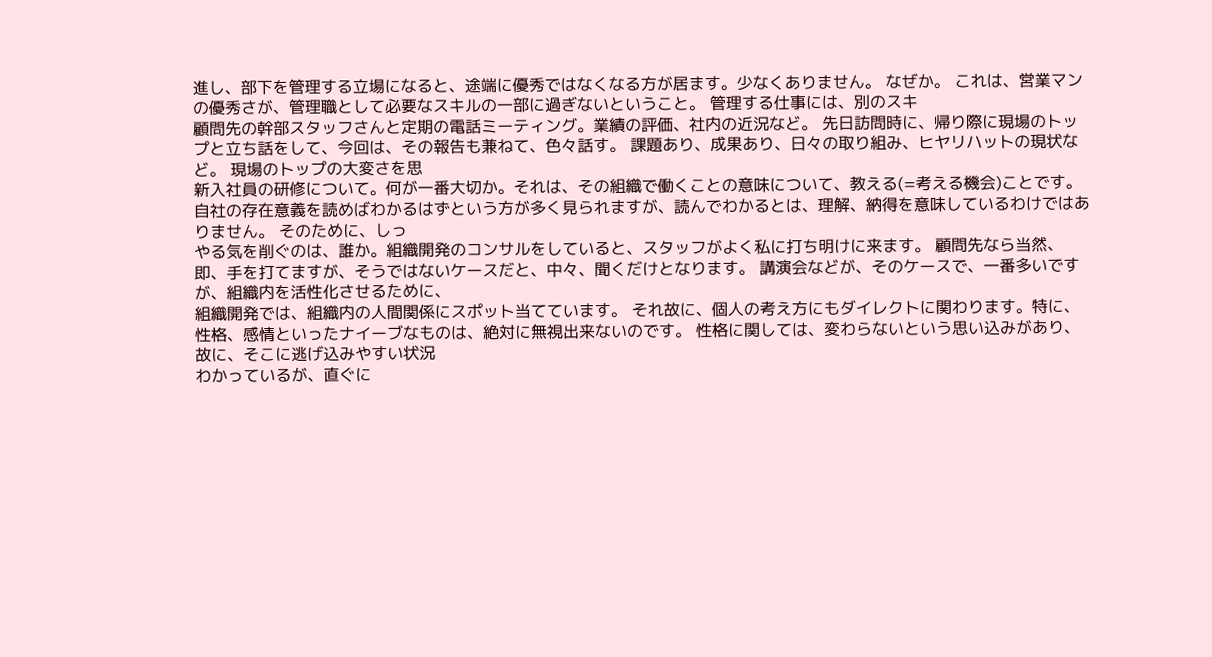進し、部下を管理する立場になると、途端に優秀ではなくなる方が居ます。少なくありません。 なぜか。 これは、営業マンの優秀さが、管理職として必要なスキルの一部に過ぎないということ。 管理する仕事には、別のスキ
顧問先の幹部スタッフさんと定期の電話ミーティング。業績の評価、社内の近況など。 先日訪問時に、帰り際に現場のトップと立ち話をして、今回は、その報告も兼ねて、色々話す。 課題あり、成果あり、日々の取り組み、ヒヤリハットの現状など。 現場のトップの大変さを思
新入社員の研修について。何が一番大切か。それは、その組織で働くことの意味について、教える(=考える機会)ことです。 自社の存在意義を読めばわかるはずという方が多く見られますが、読んでわかるとは、理解、納得を意味しているわけではありません。 そのために、しっ
やる気を削ぐのは、誰か。組織開発のコンサルをしていると、スタッフがよく私に打ち明けに来ます。 顧問先なら当然、即、手を打てますが、そうではないケースだと、中々、聞くだけとなります。 講演会などが、そのケースで、一番多いですが、組織内を活性化させるために、
組織開発では、組織内の人間関係にスポット当てています。 それ故に、個人の考え方にもダイレクトに関わります。特に、性格、感情といったナイーブなものは、絶対に無視出来ないのです。 性格に関しては、変わらないという思い込みがあり、故に、そこに逃げ込みやすい状況
わかっているが、直ぐに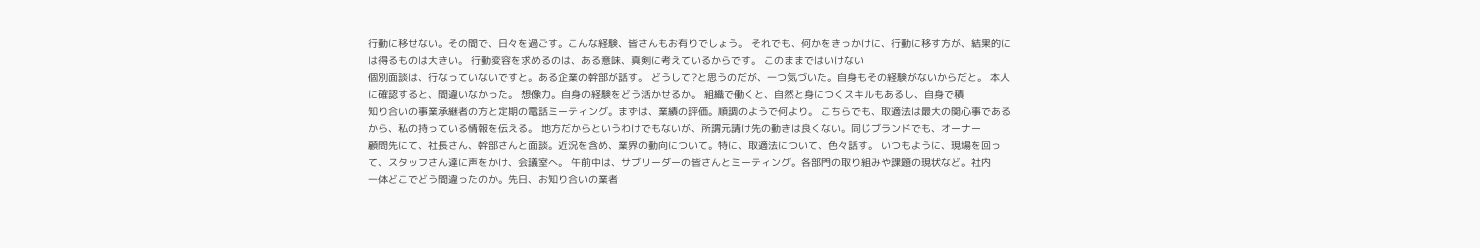行動に移せない。その間で、日々を過ごす。こんな経験、皆さんもお有りでしょう。 それでも、何かをきっかけに、行動に移す方が、結果的には得るものは大きい。 行動変容を求めるのは、ある意味、真剣に考えているからです。 このままではいけない
個別面談は、行なっていないですと。ある企業の幹部が話す。 どうして?と思うのだが、一つ気づいた。自身もその経験がないからだと。 本人に確認すると、間違いなかった。 想像力。自身の経験をどう活かせるか。 組織で働くと、自然と身につくスキルもあるし、自身で積
知り合いの事業承継者の方と定期の電話ミーティング。まずは、業績の評価。順調のようで何より。 こちらでも、取適法は最大の関心事であるから、私の持っている情報を伝える。 地方だからというわけでもないが、所謂元請け先の動きは良くない。同じブランドでも、オーナー
顧問先にて、社長さん、幹部さんと面談。近況を含め、業界の動向について。特に、取適法について、色々話す。 いつもように、現場を回って、スタッフさん達に声をかけ、会議室へ。 午前中は、サブリーダーの皆さんとミーティング。各部門の取り組みや課題の現状など。社内
一体どこでどう間違ったのか。先日、お知り合いの業者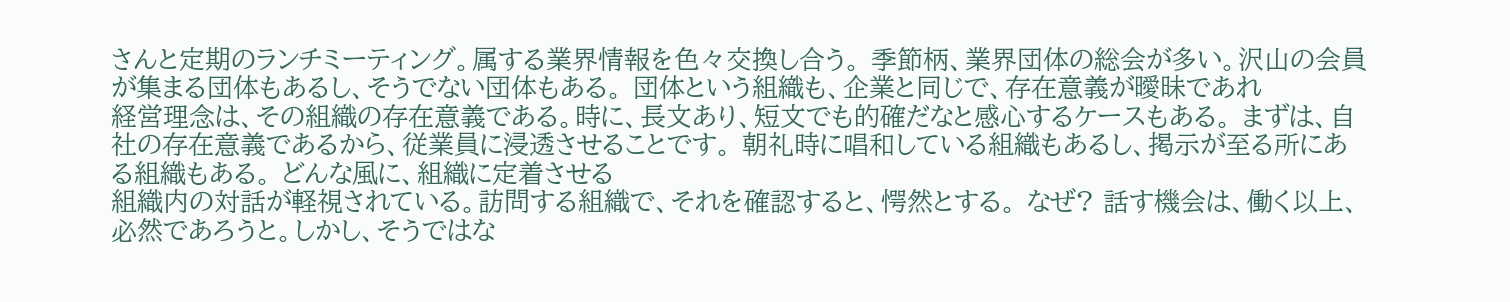さんと定期のランチミーティング。属する業界情報を色々交換し合う。 季節柄、業界団体の総会が多い。沢山の会員が集まる団体もあるし、そうでない団体もある。 団体という組織も、企業と同じで、存在意義が曖昧であれ
経営理念は、その組織の存在意義である。時に、長文あり、短文でも的確だなと感心するケースもある。 まずは、自社の存在意義であるから、従業員に浸透させることです。 朝礼時に唱和している組織もあるし、掲示が至る所にある組織もある。 どんな風に、組織に定着させる
組織内の対話が軽視されている。訪問する組織で、それを確認すると、愕然とする。 なぜ? 話す機会は、働く以上、必然であろうと。しかし、そうではな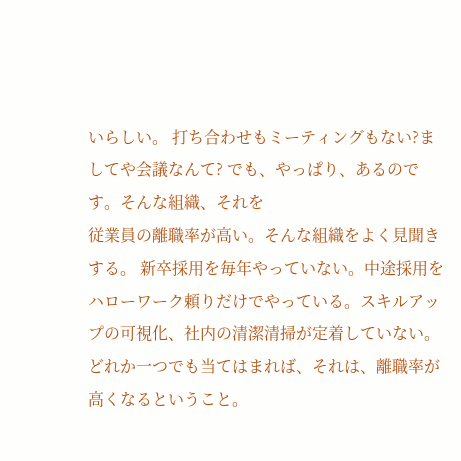いらしい。 打ち合わせもミーティングもない?ましてや会議なんて? でも、やっぱり、あるのです。そんな組織、それを
従業員の離職率が高い。そんな組織をよく見聞きする。 新卒採用を毎年やっていない。中途採用をハローワーク頼りだけでやっている。スキルアップの可視化、社内の清潔清掃が定着していない。 どれか一つでも当てはまれば、それは、離職率が高くなるということ。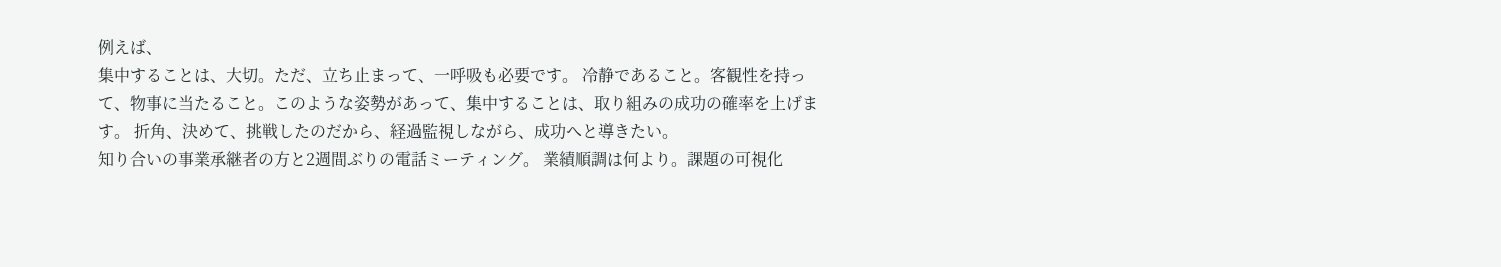例えば、
集中することは、大切。ただ、立ち止まって、一呼吸も必要です。 冷静であること。客観性を持って、物事に当たること。このような姿勢があって、集中することは、取り組みの成功の確率を上げます。 折角、決めて、挑戦したのだから、経過監視しながら、成功へと導きたい。
知り合いの事業承継者の方と2週間ぶりの電話ミーティング。 業績順調は何より。課題の可視化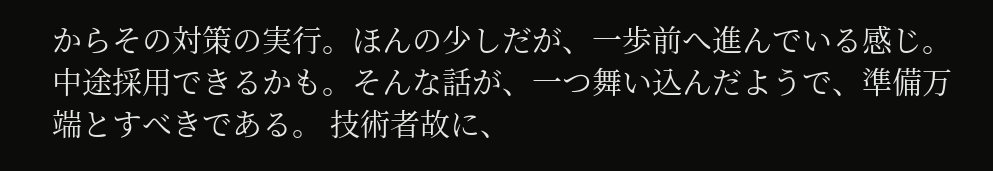からその対策の実行。ほんの少しだが、一歩前へ進んでいる感じ。 中途採用できるかも。そんな話が、一つ舞い込んだようで、準備万端とすべきである。 技術者故に、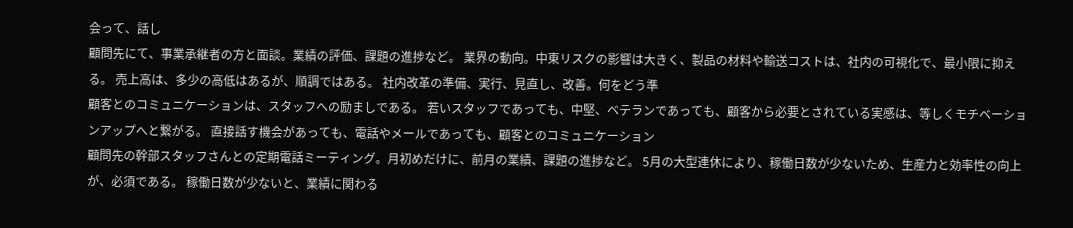会って、話し
顧問先にて、事業承継者の方と面談。業績の評価、課題の進捗など。 業界の動向。中東リスクの影響は大きく、製品の材料や輸送コストは、社内の可視化で、最小限に抑える。 売上高は、多少の高低はあるが、順調ではある。 社内改革の準備、実行、見直し、改善。何をどう準
顧客とのコミュニケーションは、スタッフへの励ましである。 若いスタッフであっても、中堅、ベテランであっても、顧客から必要とされている実感は、等しくモチベーションアップへと繋がる。 直接話す機会があっても、電話やメールであっても、顧客とのコミュニケーション
顧問先の幹部スタッフさんとの定期電話ミーティング。月初めだけに、前月の業績、課題の進捗など。 5月の大型連休により、稼働日数が少ないため、生産力と効率性の向上が、必須である。 稼働日数が少ないと、業績に関わる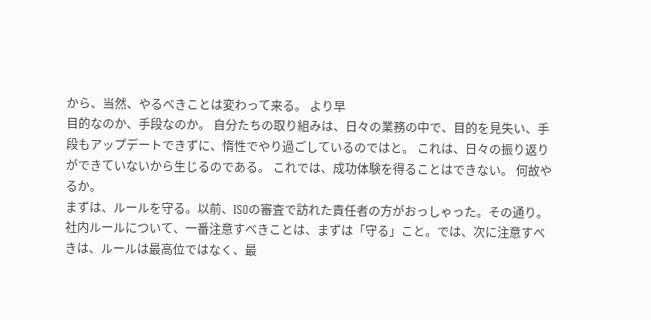から、当然、やるべきことは変わって来る。 より早
目的なのか、手段なのか。 自分たちの取り組みは、日々の業務の中で、目的を見失い、手段もアップデートできずに、惰性でやり過ごしているのではと。 これは、日々の振り返りができていないから生じるのである。 これでは、成功体験を得ることはできない。 何故やるか。
まずは、ルールを守る。以前、ISOの審査で訪れた責任者の方がおっしゃった。その通り。 社内ルールについて、一番注意すべきことは、まずは「守る」こと。では、次に注意すべきは、ルールは最高位ではなく、最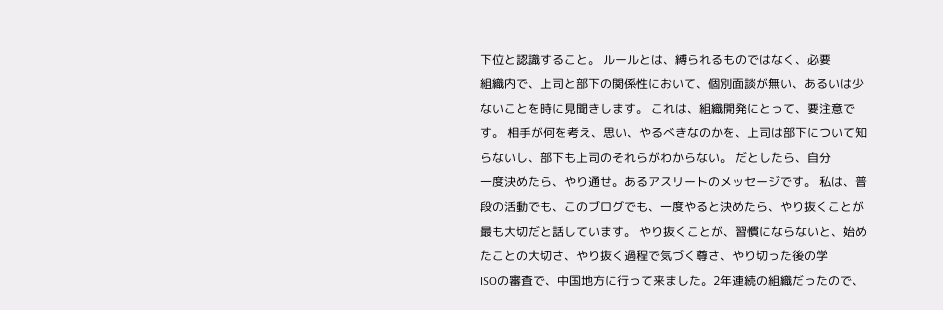下位と認識すること。 ルールとは、縛られるものではなく、必要
組織内で、上司と部下の関係性において、個別面談が無い、あるいは少ないことを時に見聞きします。 これは、組織開発にとって、要注意です。 相手が何を考え、思い、やるべきなのかを、上司は部下について知らないし、部下も上司のそれらがわからない。 だとしたら、自分
一度決めたら、やり通せ。あるアスリートのメッセージです。 私は、普段の活動でも、このブログでも、一度やると決めたら、やり抜くことが最も大切だと話しています。 やり抜くことが、習慣にならないと、始めたことの大切さ、やり抜く過程で気づく尊さ、やり切った後の学
ISOの審査で、中国地方に行って来ました。2年連続の組織だったので、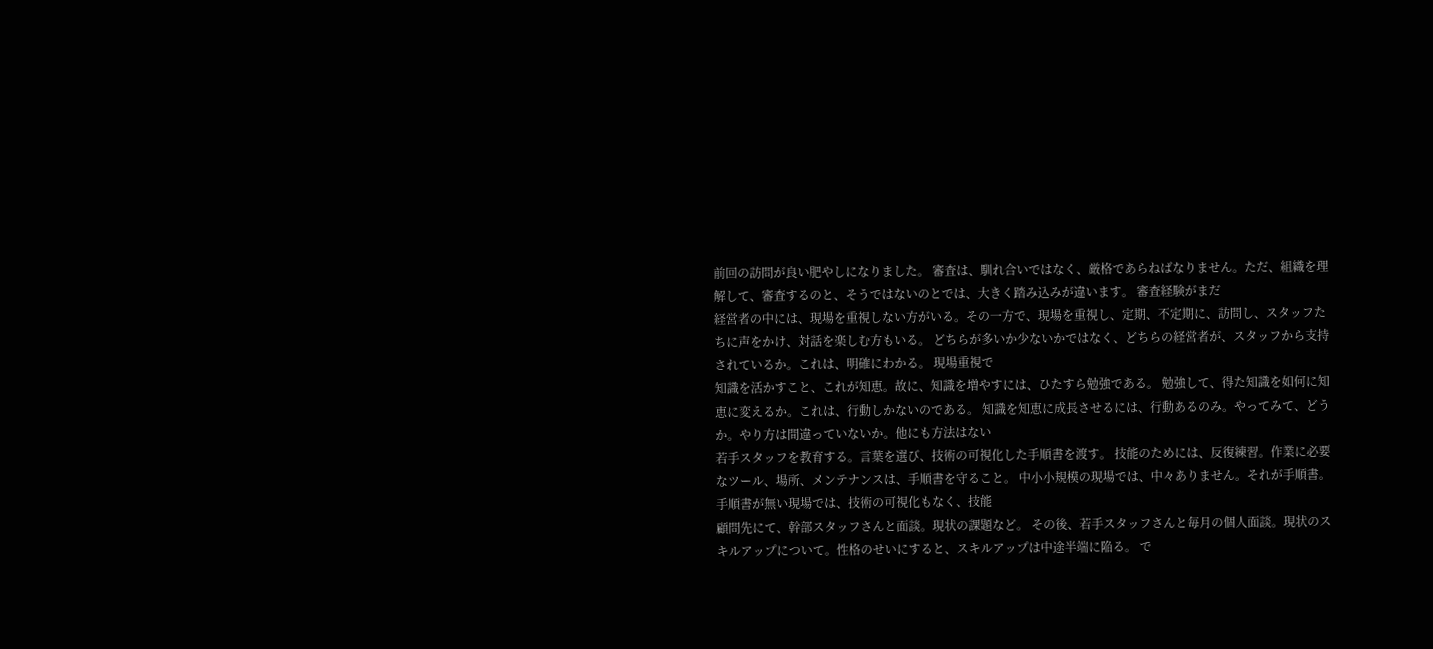前回の訪問が良い肥やしになりました。 審査は、馴れ合いではなく、厳格であらねばなりません。ただ、組織を理解して、審査するのと、そうではないのとでは、大きく踏み込みが違います。 審査経験がまだ
経営者の中には、現場を重視しない方がいる。その一方で、現場を重視し、定期、不定期に、訪問し、スタッフたちに声をかけ、対話を楽しむ方もいる。 どちらが多いか少ないかではなく、どちらの経営者が、スタッフから支持されているか。これは、明確にわかる。 現場重視で
知識を活かすこと、これが知恵。故に、知識を増やすには、ひたすら勉強である。 勉強して、得た知識を如何に知恵に変えるか。これは、行動しかないのである。 知識を知恵に成長させるには、行動あるのみ。やってみて、どうか。やり方は間違っていないか。他にも方法はない
若手スタッフを教育する。言葉を選び、技術の可視化した手順書を渡す。 技能のためには、反復練習。作業に必要なツール、場所、メンテナンスは、手順書を守ること。 中小小規模の現場では、中々ありません。それが手順書。手順書が無い現場では、技術の可視化もなく、技能
顧問先にて、幹部スタッフさんと面談。現状の課題など。 その後、若手スタッフさんと毎月の個人面談。現状のスキルアップについて。性格のせいにすると、スキルアップは中途半端に陥る。 で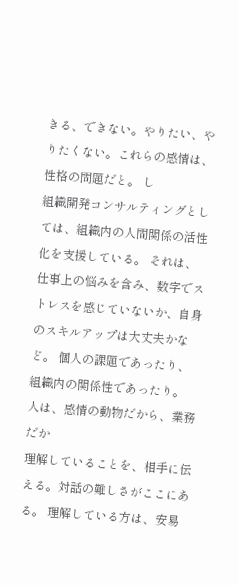きる、できない。やりたい、やりたくない。これらの感情は、性格の問題だと。 し
組織開発コンサルティングとしては、組織内の人間関係の活性化を支援している。 それは、仕事上の悩みを含み、数字でストレスを感じていないか、自身のスキルアップは大丈夫かなど。 個人の課題であったり、組織内の関係性であったり。 人は、感情の動物だから、業務だか
理解していることを、相手に伝える。対話の難しさがここにある。 理解している方は、安易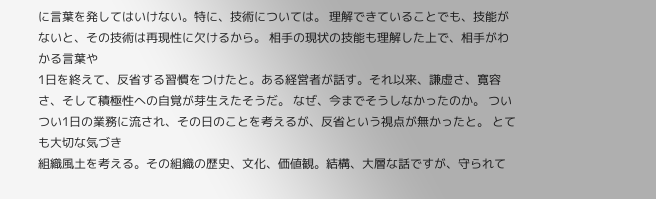に言葉を発してはいけない。特に、技術については。 理解できていることでも、技能がないと、その技術は再現性に欠けるから。 相手の現状の技能も理解した上で、相手がわかる言葉や
1日を終えて、反省する習慣をつけたと。ある経営者が話す。それ以来、謙虚さ、寛容さ、そして積極性への自覚が芽生えたそうだ。 なぜ、今までそうしなかったのか。 ついつい1日の業務に流され、その日のことを考えるが、反省という視点が無かったと。 とても大切な気づき
組織風土を考える。その組織の歴史、文化、価値観。結構、大層な話ですが、守られて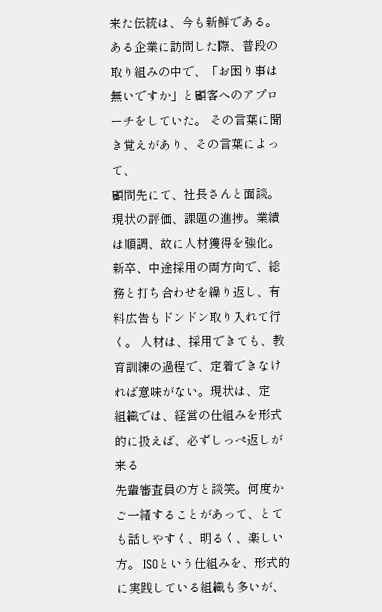来た伝統は、今も新鮮である。 ある企業に訪問した際、普段の取り組みの中で、「お困り事は無いですか」と顧客へのアプローチをしていた。 その言葉に聞き覚えがあり、その言葉によって、
顧問先にて、社長さんと面談。現状の評価、課題の進捗。業績は順調、故に人材獲得を強化。 新卒、中途採用の両方向で、総務と打ち合わせを繰り返し、有料広告もドンドン取り入れて行く。 人材は、採用できても、教育訓練の過程で、定着できなければ意味がない。現状は、定
組織では、経営の仕組みを形式的に扱えば、必ずしっぺ返しが来る
先輩審査員の方と談笑。何度かご一緒することがあって、とても話しやすく、明るく、楽しい方。 ISOという仕組みを、形式的に実践している組織も多いが、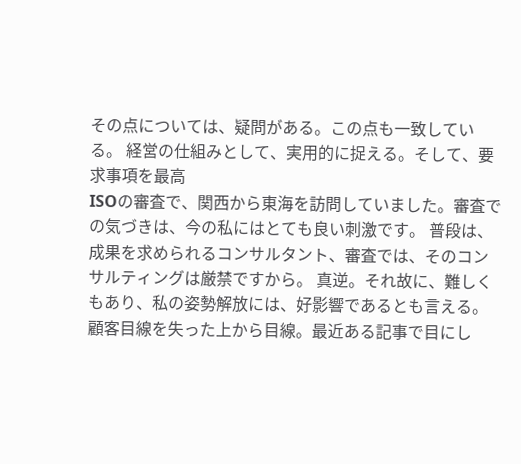その点については、疑問がある。この点も一致している。 経営の仕組みとして、実用的に捉える。そして、要求事項を最高
ISOの審査で、関西から東海を訪問していました。審査での気づきは、今の私にはとても良い刺激です。 普段は、成果を求められるコンサルタント、審査では、そのコンサルティングは厳禁ですから。 真逆。それ故に、難しくもあり、私の姿勢解放には、好影響であるとも言える。
顧客目線を失った上から目線。最近ある記事で目にし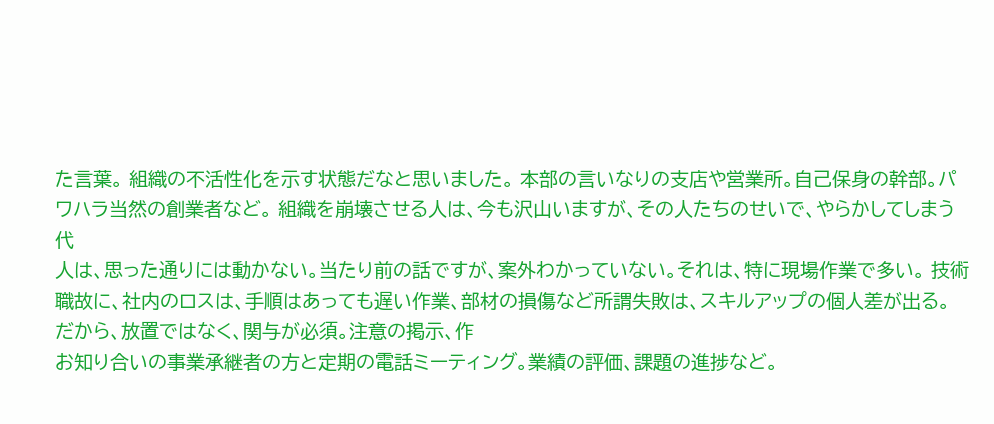た言葉。 組織の不活性化を示す状態だなと思いました。 本部の言いなりの支店や営業所。自己保身の幹部。パワハラ当然の創業者など。 組織を崩壊させる人は、今も沢山いますが、その人たちのせいで、やらかしてしまう代
人は、思った通りには動かない。当たり前の話ですが、案外わかっていない。それは、特に現場作業で多い。 技術職故に、社内のロスは、手順はあっても遅い作業、部材の損傷など所謂失敗は、スキルアップの個人差が出る。 だから、放置ではなく、関与が必須。注意の掲示、作
お知り合いの事業承継者の方と定期の電話ミーティング。業績の評価、課題の進捗など。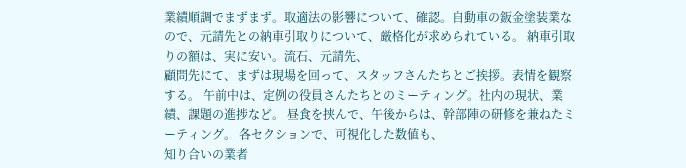業績順調でまずまず。取適法の影響について、確認。自動車の鈑金塗装業なので、元請先との納車引取りについて、厳格化が求められている。 納車引取りの額は、実に安い。流石、元請先、
顧問先にて、まずは現場を回って、スタッフさんたちとご挨拶。表情を観察する。 午前中は、定例の役員さんたちとのミーティング。社内の現状、業績、課題の進捗など。 昼食を挟んで、午後からは、幹部陣の研修を兼ねたミーティング。 各セクションで、可視化した数値も、
知り合いの業者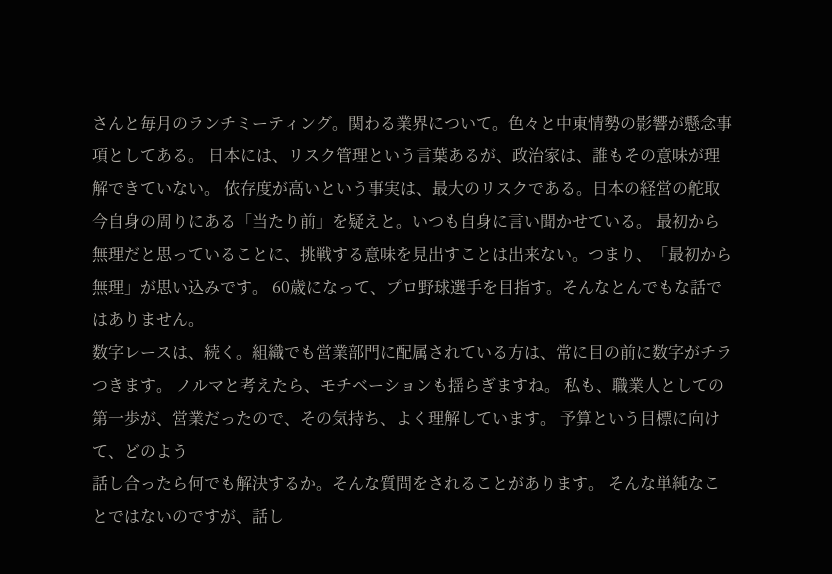さんと毎月のランチミーティング。関わる業界について。色々と中東情勢の影響が懸念事項としてある。 日本には、リスク管理という言葉あるが、政治家は、誰もその意味が理解できていない。 依存度が高いという事実は、最大のリスクである。日本の経営の舵取
今自身の周りにある「当たり前」を疑えと。いつも自身に言い聞かせている。 最初から無理だと思っていることに、挑戦する意味を見出すことは出来ない。つまり、「最初から無理」が思い込みです。 60歳になって、プロ野球選手を目指す。そんなとんでもな話ではありません。
数字レースは、続く。組織でも営業部門に配属されている方は、常に目の前に数字がチラつきます。 ノルマと考えたら、モチベーションも揺らぎますね。 私も、職業人としての第一歩が、営業だったので、その気持ち、よく理解しています。 予算という目標に向けて、どのよう
話し合ったら何でも解決するか。そんな質問をされることがあります。 そんな単純なことではないのですが、話し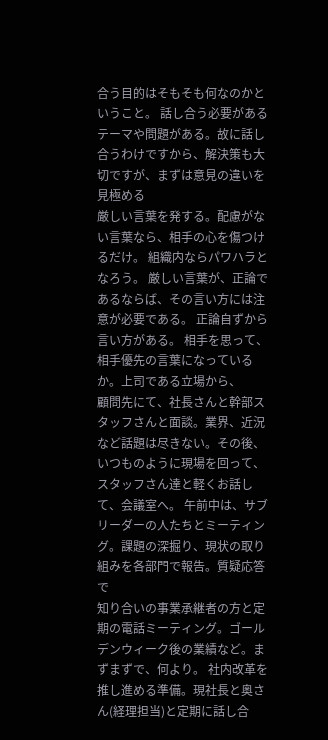合う目的はそもそも何なのかということ。 話し合う必要があるテーマや問題がある。故に話し合うわけですから、解決策も大切ですが、まずは意見の違いを見極める
厳しい言葉を発する。配慮がない言葉なら、相手の心を傷つけるだけ。 組織内ならパワハラとなろう。 厳しい言葉が、正論であるならば、その言い方には注意が必要である。 正論自ずから言い方がある。 相手を思って、相手優先の言葉になっているか。上司である立場から、
顧問先にて、社長さんと幹部スタッフさんと面談。業界、近況など話題は尽きない。その後、いつものように現場を回って、スタッフさん達と軽くお話して、会議室へ。 午前中は、サブリーダーの人たちとミーティング。課題の深掘り、現状の取り組みを各部門で報告。質疑応答で
知り合いの事業承継者の方と定期の電話ミーティング。ゴールデンウィーク後の業績など。まずまずで、何より。 社内改革を推し進める準備。現社長と奥さん(経理担当)と定期に話し合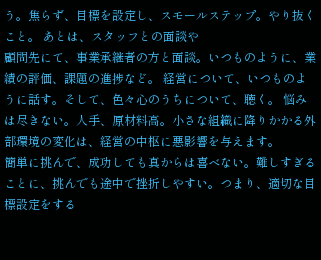う。焦らず、目標を設定し、スモールステップ。やり抜くこと。 あとは、スタッフとの面談や
顧問先にて、事業承継者の方と面談。いつものように、業績の評価、課題の進捗など。 経営について、いつものように話す。そして、色々心のうちについて、聴く。 悩みは尽きない。人手、原材料高。小さな組織に降りかかる外部環境の変化は、経営の中枢に悪影響を与えます。
簡単に挑んで、成功しても真からは喜べない。難しすぎることに、挑んでも途中で挫折しやすい。つまり、適切な目標設定をする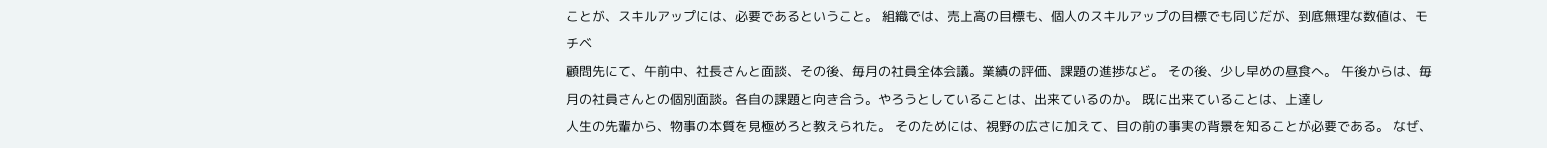ことが、スキルアップには、必要であるということ。 組織では、売上高の目標も、個人のスキルアップの目標でも同じだが、到底無理な数値は、モチベ
顧問先にて、午前中、社長さんと面談、その後、毎月の社員全体会議。業績の評価、課題の進捗など。 その後、少し早めの昼食へ。 午後からは、毎月の社員さんとの個別面談。各自の課題と向き合う。やろうとしていることは、出来ているのか。 既に出来ていることは、上達し
人生の先輩から、物事の本質を見極めろと教えられた。 そのためには、視野の広さに加えて、目の前の事実の背景を知ることが必要である。 なぜ、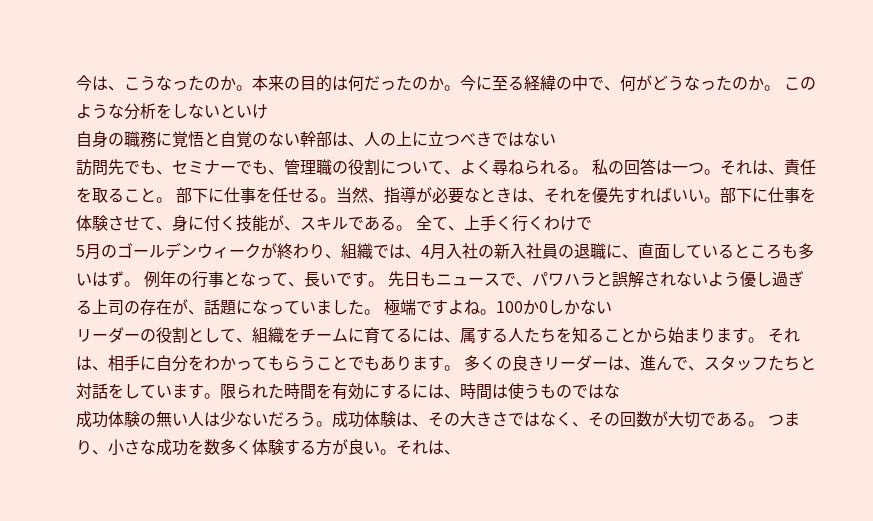今は、こうなったのか。本来の目的は何だったのか。今に至る経緯の中で、何がどうなったのか。 このような分析をしないといけ
自身の職務に覚悟と自覚のない幹部は、人の上に立つべきではない
訪問先でも、セミナーでも、管理職の役割について、よく尋ねられる。 私の回答は一つ。それは、責任を取ること。 部下に仕事を任せる。当然、指導が必要なときは、それを優先すればいい。部下に仕事を体験させて、身に付く技能が、スキルである。 全て、上手く行くわけで
5月のゴールデンウィークが終わり、組織では、4月入社の新入社員の退職に、直面しているところも多いはず。 例年の行事となって、長いです。 先日もニュースで、パワハラと誤解されないよう優し過ぎる上司の存在が、話題になっていました。 極端ですよね。100か0しかない
リーダーの役割として、組織をチームに育てるには、属する人たちを知ることから始まります。 それは、相手に自分をわかってもらうことでもあります。 多くの良きリーダーは、進んで、スタッフたちと対話をしています。限られた時間を有効にするには、時間は使うものではな
成功体験の無い人は少ないだろう。成功体験は、その大きさではなく、その回数が大切である。 つまり、小さな成功を数多く体験する方が良い。それは、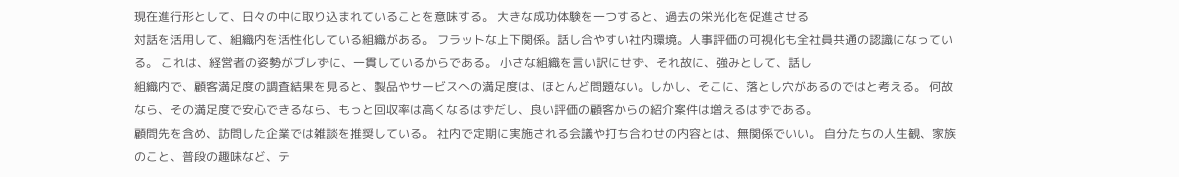現在進行形として、日々の中に取り込まれていることを意味する。 大きな成功体験を一つすると、過去の栄光化を促進させる
対話を活用して、組織内を活性化している組織がある。 フラットな上下関係。話し合やすい社内環境。人事評価の可視化も全社員共通の認識になっている。 これは、経営者の姿勢がブレずに、一貫しているからである。 小さな組織を言い訳にせず、それ故に、強みとして、話し
組織内で、顧客満足度の調査結果を見ると、製品やサービスへの満足度は、ほとんど問題ない。しかし、そこに、落とし穴があるのではと考える。 何故なら、その満足度で安心できるなら、もっと回収率は高くなるはずだし、良い評価の顧客からの紹介案件は増えるはずである。
顧問先を含め、訪問した企業では雑談を推奨している。 社内で定期に実施される会議や打ち合わせの内容とは、無関係でいい。 自分たちの人生観、家族のこと、普段の趣味など、テ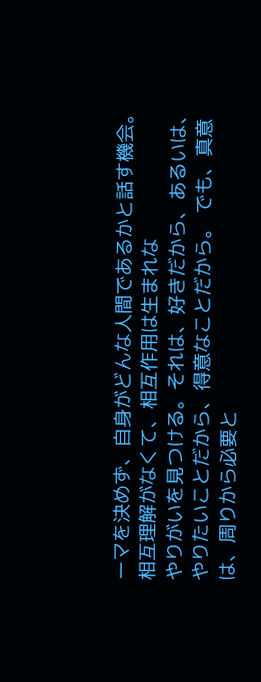ーマを決めず、自身がどんな人間であるかと話す機会。 相互理解がなくて、相互作用は生まれな
やりがいを見つける。それは、好きだから、あるいは、やりたいことだから、得意なことだから。 でも、真意は、周りから必要と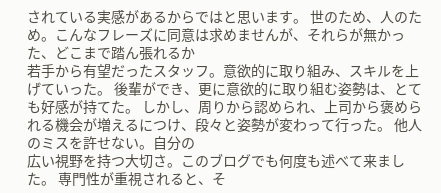されている実感があるからではと思います。 世のため、人のため。こんなフレーズに同意は求めませんが、それらが無かった、どこまで踏ん張れるか
若手から有望だったスタッフ。意欲的に取り組み、スキルを上げていった。 後輩ができ、更に意欲的に取り組む姿勢は、とても好感が持てた。 しかし、周りから認められ、上司から褒められる機会が増えるにつけ、段々と姿勢が変わって行った。 他人のミスを許せない。自分の
広い視野を持つ大切さ。このブログでも何度も述べて来ました。 専門性が重視されると、そ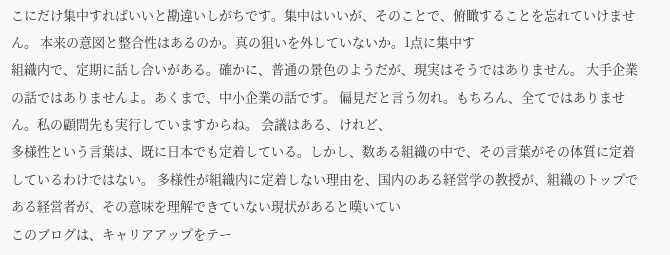こにだけ集中すればいいと勘違いしがちです。集中はいいが、そのことで、俯瞰することを忘れていけません。 本来の意図と整合性はあるのか。真の狙いを外していないか。1点に集中す
組織内で、定期に話し合いがある。確かに、普通の景色のようだが、現実はそうではありません。 大手企業の話ではありませんよ。あくまで、中小企業の話です。 偏見だと言う勿れ。もちろん、全てではありません。私の顧問先も実行していますからね。 会議はある、けれど、
多様性という言葉は、既に日本でも定着している。しかし、数ある組織の中で、その言葉がその体質に定着しているわけではない。 多様性が組織内に定着しない理由を、国内のある経営学の教授が、組織のトップである経営者が、その意味を理解できていない現状があると嘆いてい
このブログは、キャリアアップをテー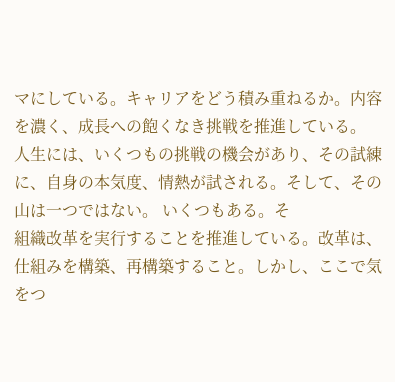マにしている。キャリアをどう積み重ねるか。内容を濃く、成長への飽くなき挑戦を推進している。 人生には、いくつもの挑戦の機会があり、その試練に、自身の本気度、情熱が試される。そして、その山は一つではない。 いくつもある。そ
組織改革を実行することを推進している。改革は、仕組みを構築、再構築すること。しかし、ここで気をつ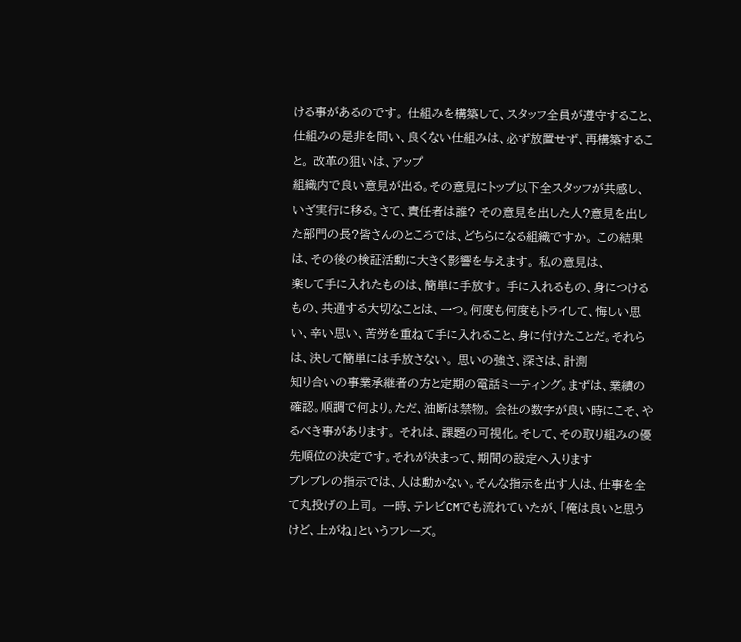ける事があるのです。 仕組みを構築して、スタッフ全員が遵守すること、仕組みの是非を問い、良くない仕組みは、必ず放置せず、再構築すること。 改革の狙いは、アップ
組織内で良い意見が出る。その意見にトップ以下全スタッフが共感し、いざ実行に移る。さて、責任者は誰? その意見を出した人?意見を出した部門の長?皆さんのところでは、どちらになる組織ですか。 この結果は、その後の検証活動に大きく影響を与えます。 私の意見は、
楽して手に入れたものは、簡単に手放す。 手に入れるもの、身につけるもの、共通する大切なことは、一つ。何度も何度もトライして、悔しい思い、辛い思い、苦労を重ねて手に入れること、身に付けたことだ。それらは、決して簡単には手放さない。 思いの強さ、深さは、計測
知り合いの事業承継者の方と定期の電話ミーティング。まずは、業績の確認。順調で何より。ただ、油断は禁物。 会社の数字が良い時にこそ、やるべき事があります。 それは、課題の可視化。そして、その取り組みの優先順位の決定です。それが決まって、期間の設定へ入ります
ブレブレの指示では、人は動かない。そんな指示を出す人は、仕事を全て丸投げの上司。 一時、テレビCMでも流れていたが、「俺は良いと思うけど、上がね」というフレーズ。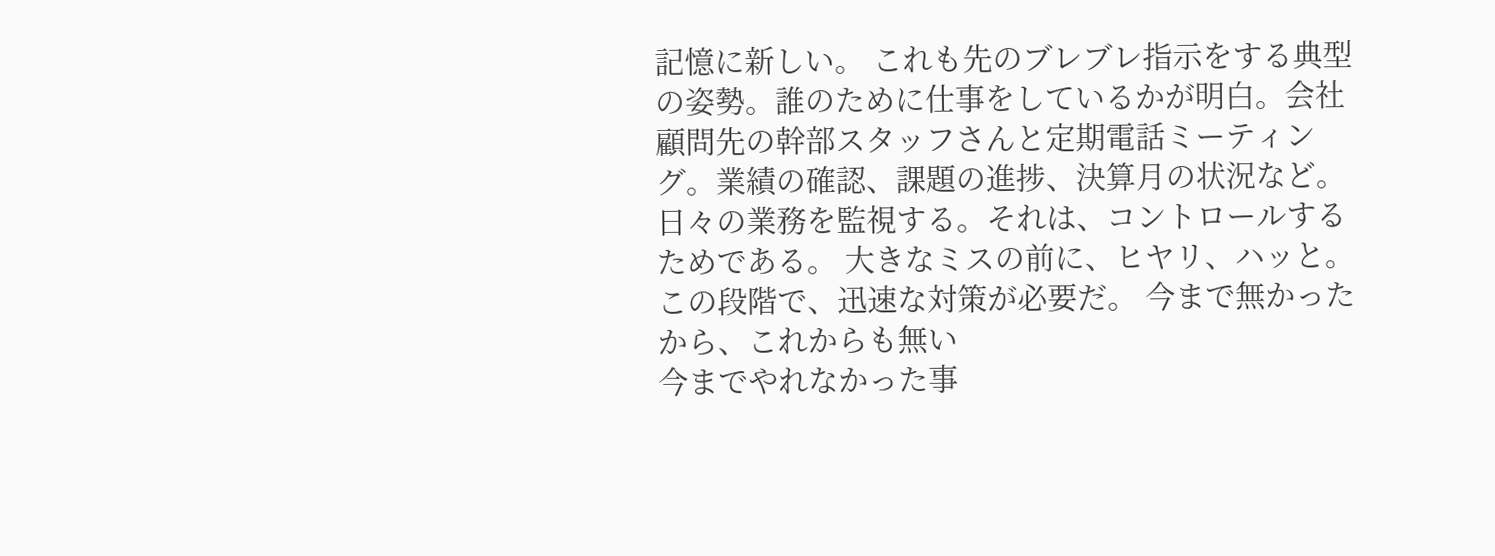記憶に新しい。 これも先のブレブレ指示をする典型の姿勢。誰のために仕事をしているかが明白。会社
顧問先の幹部スタッフさんと定期電話ミーティング。業績の確認、課題の進捗、決算月の状況など。 日々の業務を監視する。それは、コントロールするためである。 大きなミスの前に、ヒヤリ、ハッと。この段階で、迅速な対策が必要だ。 今まで無かったから、これからも無い
今までやれなかった事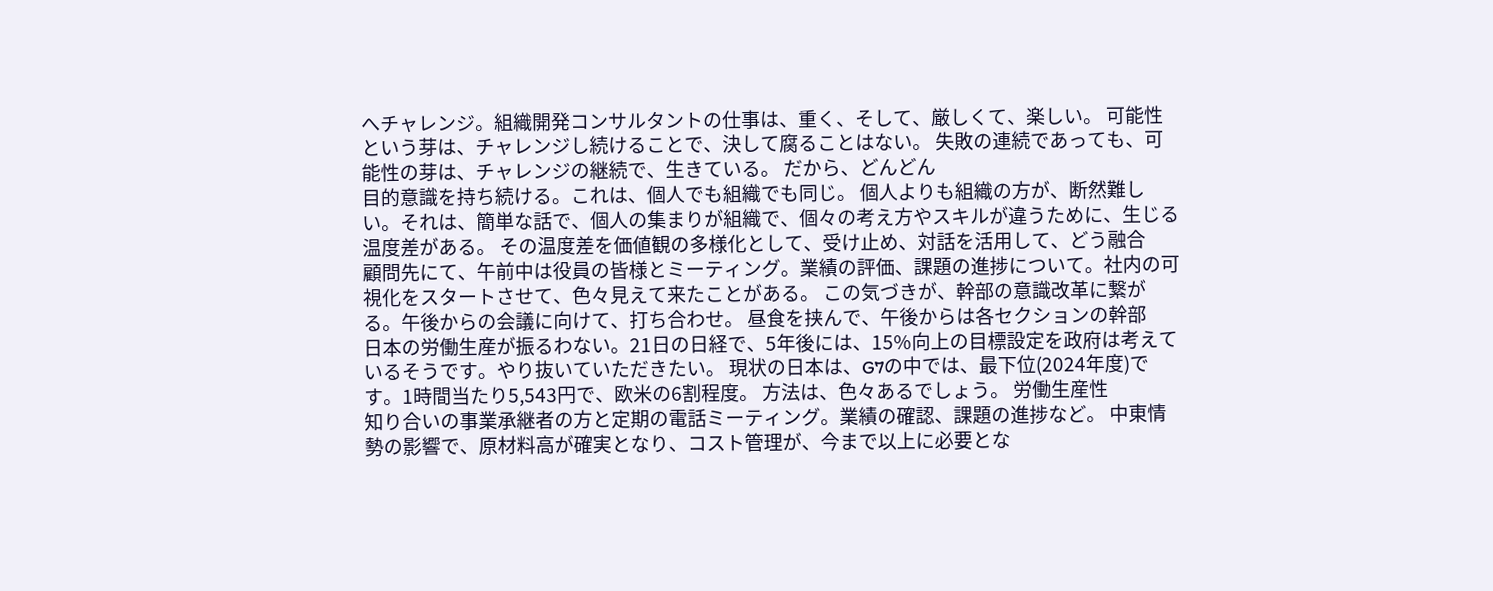へチャレンジ。組織開発コンサルタントの仕事は、重く、そして、厳しくて、楽しい。 可能性という芽は、チャレンジし続けることで、決して腐ることはない。 失敗の連続であっても、可能性の芽は、チャレンジの継続で、生きている。 だから、どんどん
目的意識を持ち続ける。これは、個人でも組織でも同じ。 個人よりも組織の方が、断然難しい。それは、簡単な話で、個人の集まりが組織で、個々の考え方やスキルが違うために、生じる温度差がある。 その温度差を価値観の多様化として、受け止め、対話を活用して、どう融合
顧問先にて、午前中は役員の皆様とミーティング。業績の評価、課題の進捗について。社内の可視化をスタートさせて、色々見えて来たことがある。 この気づきが、幹部の意識改革に繋がる。午後からの会議に向けて、打ち合わせ。 昼食を挟んで、午後からは各セクションの幹部
日本の労働生産が振るわない。21日の日経で、5年後には、15%向上の目標設定を政府は考えているそうです。やり抜いていただきたい。 現状の日本は、G7の中では、最下位(2024年度)です。1時間当たり5,543円で、欧米の6割程度。 方法は、色々あるでしょう。 労働生産性
知り合いの事業承継者の方と定期の電話ミーティング。業績の確認、課題の進捗など。 中東情勢の影響で、原材料高が確実となり、コスト管理が、今まで以上に必要とな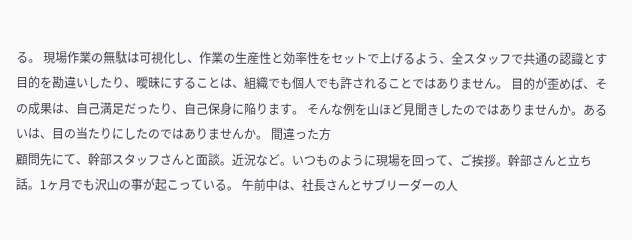る。 現場作業の無駄は可視化し、作業の生産性と効率性をセットで上げるよう、全スタッフで共通の認識とす
目的を勘違いしたり、曖昧にすることは、組織でも個人でも許されることではありません。 目的が歪めば、その成果は、自己満足だったり、自己保身に陥ります。 そんな例を山ほど見聞きしたのではありませんか。あるいは、目の当たりにしたのではありませんか。 間違った方
顧問先にて、幹部スタッフさんと面談。近況など。いつものように現場を回って、ご挨拶。幹部さんと立ち話。1ヶ月でも沢山の事が起こっている。 午前中は、社長さんとサブリーダーの人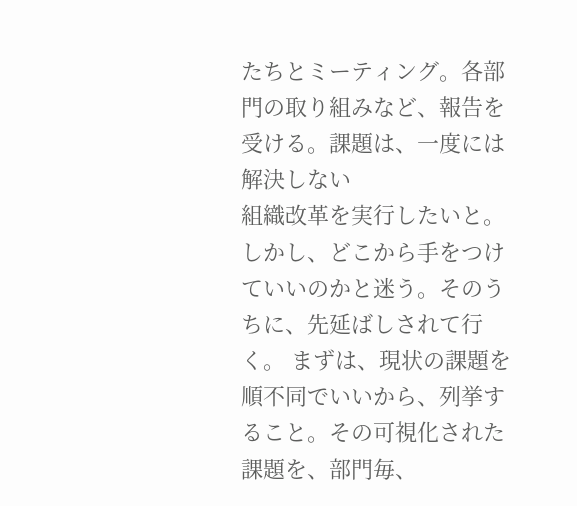たちとミーティング。各部門の取り組みなど、報告を受ける。課題は、一度には解決しない
組織改革を実行したいと。しかし、どこから手をつけていいのかと迷う。そのうちに、先延ばしされて行く。 まずは、現状の課題を順不同でいいから、列挙すること。その可視化された課題を、部門毎、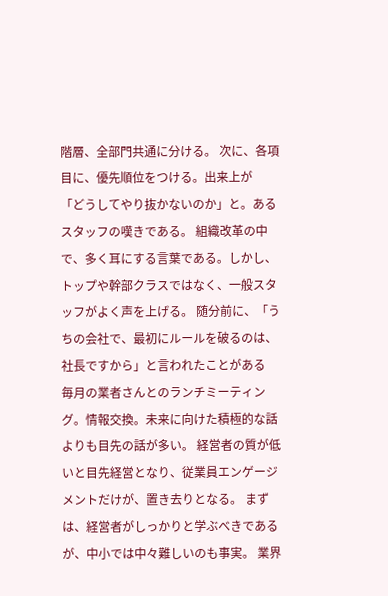階層、全部門共通に分ける。 次に、各項目に、優先順位をつける。出来上が
「どうしてやり抜かないのか」と。あるスタッフの嘆きである。 組織改革の中で、多く耳にする言葉である。しかし、トップや幹部クラスではなく、一般スタッフがよく声を上げる。 随分前に、「うちの会社で、最初にルールを破るのは、 社長ですから」と言われたことがある
毎月の業者さんとのランチミーティング。情報交換。未来に向けた積極的な話よりも目先の話が多い。 経営者の質が低いと目先経営となり、従業員エンゲージメントだけが、置き去りとなる。 まずは、経営者がしっかりと学ぶべきであるが、中小では中々難しいのも事実。 業界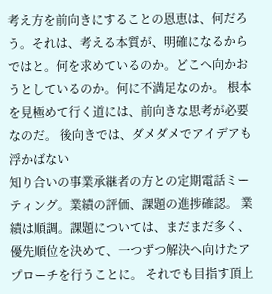考え方を前向きにすることの恩恵は、何だろう。それは、考える本質が、明確になるからではと。何を求めているのか。どこへ向かおうとしているのか。何に不満足なのか。 根本を見極めて行く道には、前向きな思考が必要なのだ。 後向きでは、ダメダメでアイデアも浮かばない
知り合いの事業承継者の方との定期電話ミーティング。業績の評価、課題の進捗確認。 業績は順調。課題については、まだまだ多く、優先順位を決めて、一つずつ解決へ向けたアプローチを行うことに。 それでも目指す頂上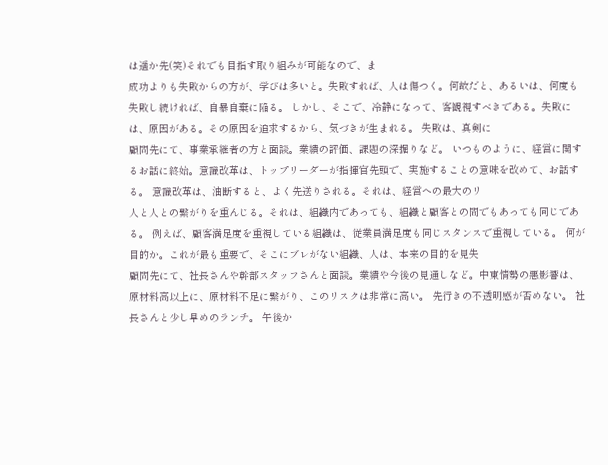は遥か先(笑)それでも目指す取り組みが可能なので、ま
成功よりも失敗からの方が、学びは多いと。失敗すれば、人は傷つく。何故だと、あるいは、何度も失敗し続ければ、自暴自棄に陥る。 しかし、そこで、冷静になって、客観視すべきである。失敗には、原因がある。その原因を追求するから、気づきが生まれる。 失敗は、真剣に
顧問先にて、事業承継者の方と面談。業績の評価、課題の深掘りなど。 いつものように、経営に関するお話に終始。意識改革は、トップリーダーが指揮官先頭で、実施することの意味を改めて、お話する。 意識改革は、油断すると、よく先送りされる。それは、経営への最大のリ
人と人との繋がりを重んじる。それは、組織内であっても、組織と顧客との間でもあっても同じである。 例えば、顧客満足度を重視している組織は、従業員満足度も同じスタンスで重視している。 何が目的か。これが最も重要で、そこにブレがない組織、人は、本来の目的を見失
顧問先にて、社長さんや幹部スタッフさんと面談。業績や今後の見通しなど。中東情勢の悪影響は、原材料高以上に、原材料不足に繋がり、このリスクは非常に高い。 先行きの不透明感が否めない。 社長さんと少し早めのランチ。 午後か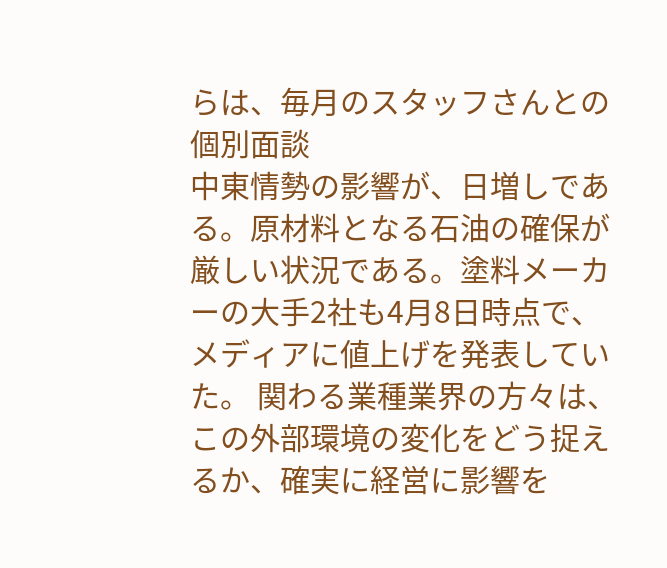らは、毎月のスタッフさんとの個別面談
中東情勢の影響が、日増しである。原材料となる石油の確保が厳しい状況である。塗料メーカーの大手2社も4月8日時点で、メディアに値上げを発表していた。 関わる業種業界の方々は、この外部環境の変化をどう捉えるか、確実に経営に影響を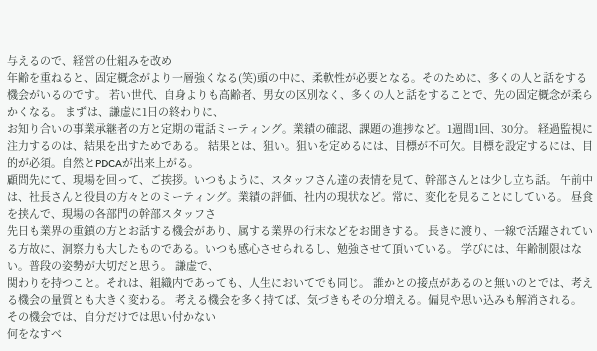与えるので、経営の仕組みを改め
年齢を重ねると、固定概念がより一層強くなる(笑)頭の中に、柔軟性が必要となる。そのために、多くの人と話をする機会がいるのです。 若い世代、自身よりも高齢者、男女の区別なく、多くの人と話をすることで、先の固定概念が柔らかくなる。 まずは、謙虚に1日の終わりに、
お知り合いの事業承継者の方と定期の電話ミーティング。業績の確認、課題の進捗など。1週間1回、30分。 経過監視に注力するのは、結果を出すためである。 結果とは、狙い。狙いを定めるには、目標が不可欠。目標を設定するには、目的が必須。自然とPDCAが出来上がる。
顧問先にて、現場を回って、ご挨拶。いつもように、スタッフさん達の表情を見て、幹部さんとは少し立ち話。 午前中は、社長さんと役員の方々とのミーティング。業績の評価、社内の現状など。常に、変化を見ることにしている。 昼食を挟んで、現場の各部門の幹部スタッフさ
先日も業界の重鎮の方とお話する機会があり、属する業界の行末などをお聞きする。 長きに渡り、一線で活躍されている方故に、洞察力も大したものである。いつも感心させられるし、勉強させて頂いている。 学びには、年齢制限はない。普段の姿勢が大切だと思う。 謙虚で、
関わりを持つこと。それは、組織内であっても、人生においてでも同じ。 誰かとの接点があるのと無いのとでは、考える機会の量質とも大きく変わる。 考える機会を多く持てば、気づきもその分増える。偏見や思い込みも解消される。 その機会では、自分だけでは思い付かない
何をなすべ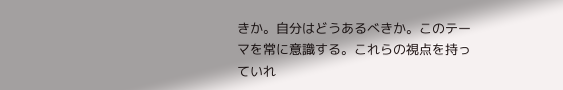きか。自分はどうあるべきか。このテーマを常に意識する。これらの視点を持っていれ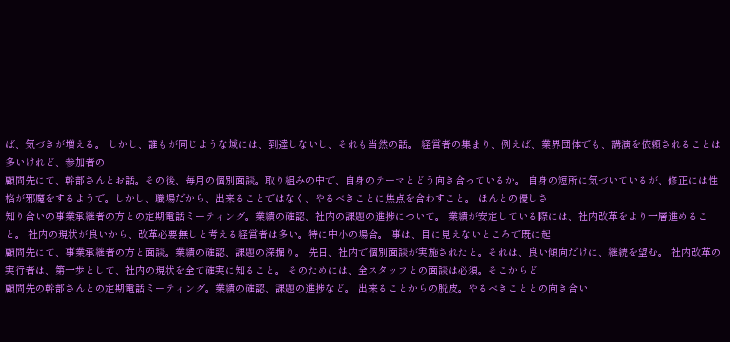ば、気づきが増える。 しかし、誰もが同じような域には、到達しないし、それも当然の話。 経営者の集まり、例えば、業界団体でも、講演を依頼されることは多いけれど、参加者の
顧問先にて、幹部さんとお話。その後、毎月の個別面談。取り組みの中で、自身のテーマとどう向き合っているか。 自身の短所に気づいているが、修正には性格が邪魔をするようで。しかし、職場だから、出来ることではなく、やるべきことに焦点を合わすこと。 ほんとの優しさ
知り合いの事業承継者の方との定期電話ミーティング。業績の確認、社内の課題の進捗について。 業績が安定している際には、社内改革をより一層進めること。 社内の現状が良いから、改革必要無しと考える経営者は多い。特に中小の場合。 事は、目に見えないところで既に起
顧問先にて、事業承継者の方と面談。業績の確認、課題の深掘り。 先日、社内で個別面談が実施されたと。それは、良い傾向だけに、継続を望む。 社内改革の実行者は、第一歩として、社内の現状を全て確実に知ること。 そのためには、全スタッフとの面談は必須。そこからど
顧問先の幹部さんとの定期電話ミーティング。業績の確認、課題の進捗など。 出来ることからの脱皮。やるべきこととの向き合い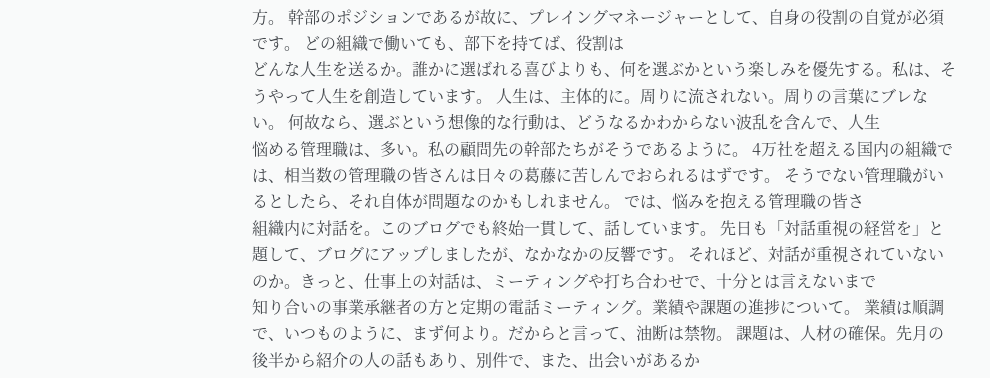方。 幹部のポジションであるが故に、プレイングマネージャーとして、自身の役割の自覚が必須です。 どの組織で働いても、部下を持てば、役割は
どんな人生を送るか。誰かに選ばれる喜びよりも、何を選ぶかという楽しみを優先する。私は、そうやって人生を創造しています。 人生は、主体的に。周りに流されない。周りの言葉にブレない。 何故なら、選ぶという想像的な行動は、どうなるかわからない波乱を含んで、人生
悩める管理職は、多い。私の顧問先の幹部たちがそうであるように。 4万社を超える国内の組織では、相当数の管理職の皆さんは日々の葛藤に苦しんでおられるはずです。 そうでない管理職がいるとしたら、それ自体が問題なのかもしれません。 では、悩みを抱える管理職の皆さ
組織内に対話を。このブログでも終始一貫して、話しています。 先日も「対話重視の経営を」と題して、ブログにアップしましたが、なかなかの反響です。 それほど、対話が重視されていないのか。きっと、仕事上の対話は、ミーティングや打ち合わせで、十分とは言えないまで
知り合いの事業承継者の方と定期の電話ミーティング。業績や課題の進捗について。 業績は順調で、いつものように、まず何より。だからと言って、油断は禁物。 課題は、人材の確保。先月の後半から紹介の人の話もあり、別件で、また、出会いがあるか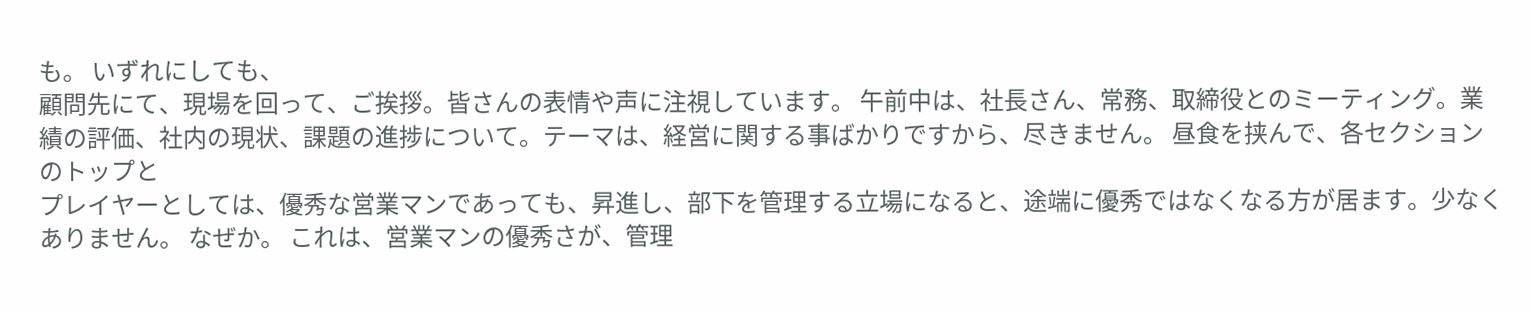も。 いずれにしても、
顧問先にて、現場を回って、ご挨拶。皆さんの表情や声に注視しています。 午前中は、社長さん、常務、取締役とのミーティング。業績の評価、社内の現状、課題の進捗について。テーマは、経営に関する事ばかりですから、尽きません。 昼食を挟んで、各セクションのトップと
プレイヤーとしては、優秀な営業マンであっても、昇進し、部下を管理する立場になると、途端に優秀ではなくなる方が居ます。少なくありません。 なぜか。 これは、営業マンの優秀さが、管理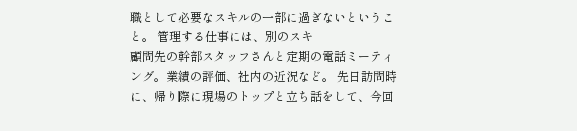職として必要なスキルの一部に過ぎないということ。 管理する仕事には、別のスキ
顧問先の幹部スタッフさんと定期の電話ミーティング。業績の評価、社内の近況など。 先日訪問時に、帰り際に現場のトップと立ち話をして、今回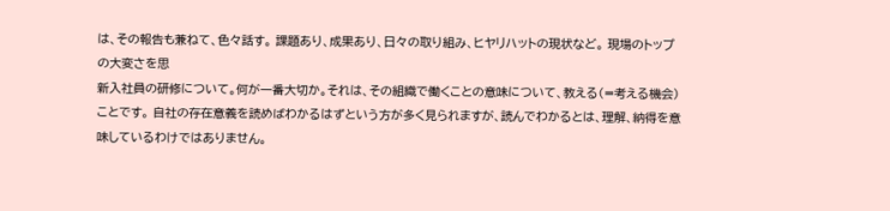は、その報告も兼ねて、色々話す。 課題あり、成果あり、日々の取り組み、ヒヤリハットの現状など。 現場のトップの大変さを思
新入社員の研修について。何が一番大切か。それは、その組織で働くことの意味について、教える(=考える機会)ことです。 自社の存在意義を読めばわかるはずという方が多く見られますが、読んでわかるとは、理解、納得を意味しているわけではありません。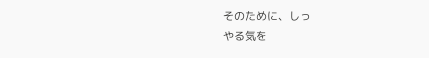そのために、しっ
やる気を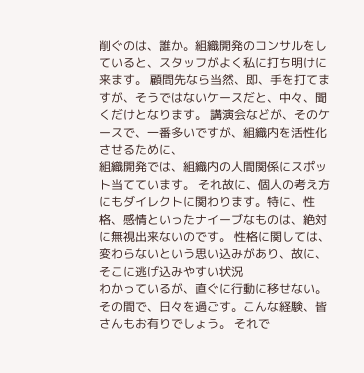削ぐのは、誰か。組織開発のコンサルをしていると、スタッフがよく私に打ち明けに来ます。 顧問先なら当然、即、手を打てますが、そうではないケースだと、中々、聞くだけとなります。 講演会などが、そのケースで、一番多いですが、組織内を活性化させるために、
組織開発では、組織内の人間関係にスポット当てています。 それ故に、個人の考え方にもダイレクトに関わります。特に、性格、感情といったナイーブなものは、絶対に無視出来ないのです。 性格に関しては、変わらないという思い込みがあり、故に、そこに逃げ込みやすい状況
わかっているが、直ぐに行動に移せない。その間で、日々を過ごす。こんな経験、皆さんもお有りでしょう。 それで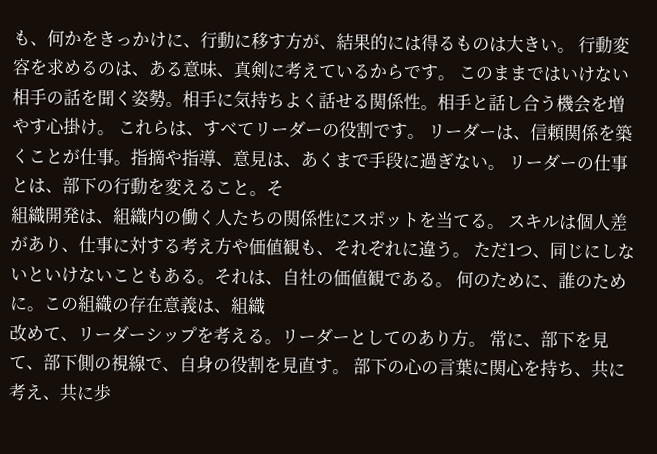も、何かをきっかけに、行動に移す方が、結果的には得るものは大きい。 行動変容を求めるのは、ある意味、真剣に考えているからです。 このままではいけない
相手の話を聞く姿勢。相手に気持ちよく話せる関係性。相手と話し合う機会を増やす心掛け。 これらは、すべてリーダーの役割です。 リーダーは、信頼関係を築くことが仕事。指摘や指導、意見は、あくまで手段に過ぎない。 リーダーの仕事とは、部下の行動を変えること。そ
組織開発は、組織内の働く人たちの関係性にスポットを当てる。 スキルは個人差があり、仕事に対する考え方や価値観も、それぞれに違う。 ただ1つ、同じにしないといけないこともある。それは、自社の価値観である。 何のために、誰のために。この組織の存在意義は、組織
改めて、リーダーシップを考える。リーダーとしてのあり方。 常に、部下を見て、部下側の視線で、自身の役割を見直す。 部下の心の言葉に関心を持ち、共に考え、共に歩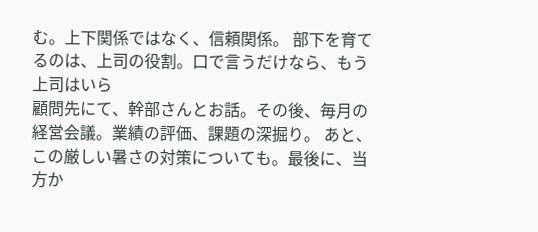む。上下関係ではなく、信頼関係。 部下を育てるのは、上司の役割。口で言うだけなら、もう上司はいら
顧問先にて、幹部さんとお話。その後、毎月の経営会議。業績の評価、課題の深掘り。 あと、この厳しい暑さの対策についても。最後に、当方か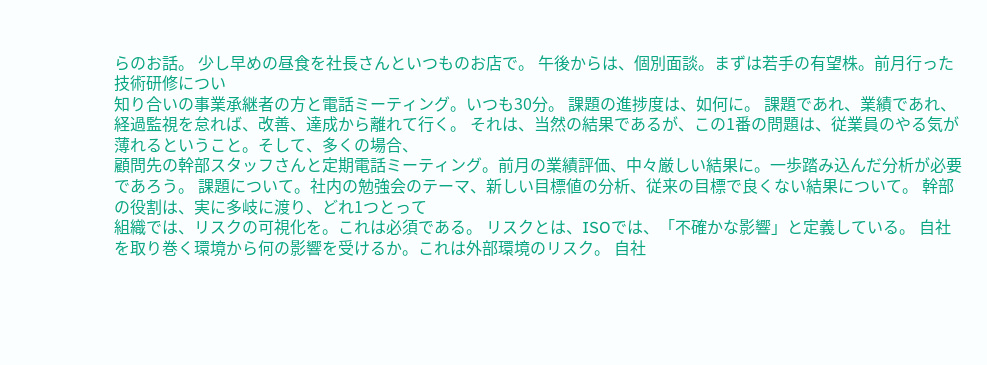らのお話。 少し早めの昼食を社長さんといつものお店で。 午後からは、個別面談。まずは若手の有望株。前月行った技術研修につい
知り合いの事業承継者の方と電話ミーティング。いつも30分。 課題の進捗度は、如何に。 課題であれ、業績であれ、経過監視を怠れば、改善、達成から離れて行く。 それは、当然の結果であるが、この1番の問題は、従業員のやる気が薄れるということ。そして、多くの場合、
顧問先の幹部スタッフさんと定期電話ミーティング。前月の業績評価、中々厳しい結果に。一歩踏み込んだ分析が必要であろう。 課題について。社内の勉強会のテーマ、新しい目標値の分析、従来の目標で良くない結果について。 幹部の役割は、実に多岐に渡り、どれ1つとって
組織では、リスクの可視化を。これは必須である。 リスクとは、ISOでは、「不確かな影響」と定義している。 自社を取り巻く環境から何の影響を受けるか。これは外部環境のリスク。 自社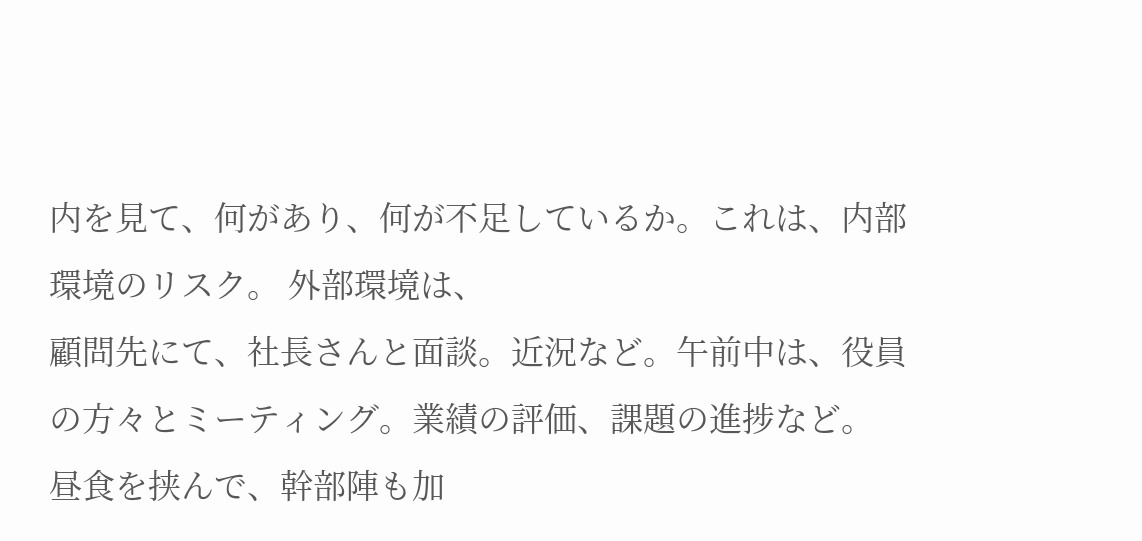内を見て、何があり、何が不足しているか。これは、内部環境のリスク。 外部環境は、
顧問先にて、社長さんと面談。近況など。午前中は、役員の方々とミーティング。業績の評価、課題の進捗など。 昼食を挟んで、幹部陣も加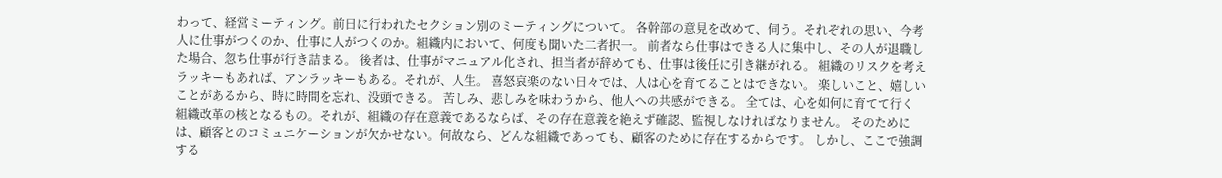わって、経営ミーティング。前日に行われたセクション別のミーティングについて。 各幹部の意見を改めて、伺う。それぞれの思い、今考
人に仕事がつくのか、仕事に人がつくのか。組織内において、何度も聞いた二者択一。 前者なら仕事はできる人に集中し、その人が退職した場合、忽ち仕事が行き詰まる。 後者は、仕事がマニュアル化され、担当者が辞めても、仕事は後任に引き継がれる。 組織のリスクを考え
ラッキーもあれば、アンラッキーもある。それが、人生。 喜怒哀楽のない日々では、人は心を育てることはできない。 楽しいこと、嬉しいことがあるから、時に時間を忘れ、没頭できる。 苦しみ、悲しみを味わうから、他人への共感ができる。 全ては、心を如何に育てて行く
組織改革の核となるもの。それが、組織の存在意義であるならば、その存在意義を絶えず確認、監視しなければなりません。 そのためには、顧客とのコミュニケーションが欠かせない。何故なら、どんな組織であっても、顧客のために存在するからです。 しかし、ここで強調する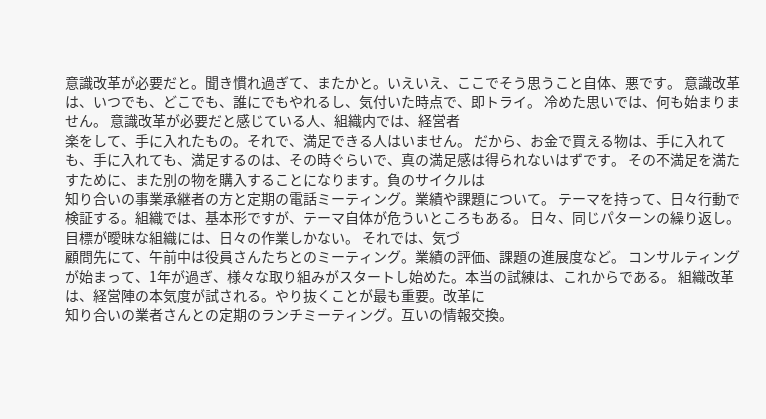意識改革が必要だと。聞き慣れ過ぎて、またかと。いえいえ、ここでそう思うこと自体、悪です。 意識改革は、いつでも、どこでも、誰にでもやれるし、気付いた時点で、即トライ。 冷めた思いでは、何も始まりません。 意識改革が必要だと感じている人、組織内では、経営者
楽をして、手に入れたもの。それで、満足できる人はいません。 だから、お金で買える物は、手に入れても、手に入れても、満足するのは、その時ぐらいで、真の満足感は得られないはずです。 その不満足を満たすために、また別の物を購入することになります。負のサイクルは
知り合いの事業承継者の方と定期の電話ミーティング。業績や課題について。 テーマを持って、日々行動で検証する。組織では、基本形ですが、テーマ自体が危ういところもある。 日々、同じパターンの繰り返し。目標が曖昧な組織には、日々の作業しかない。 それでは、気づ
顧問先にて、午前中は役員さんたちとのミーティング。業績の評価、課題の進展度など。 コンサルティングが始まって、1年が過ぎ、様々な取り組みがスタートし始めた。本当の試練は、これからである。 組織改革は、経営陣の本気度が試される。やり抜くことが最も重要。改革に
知り合いの業者さんとの定期のランチミーティング。互いの情報交換。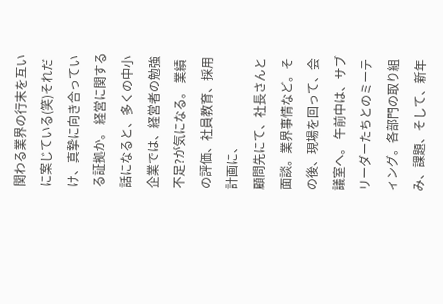関わる業界の行末を互いに案じている(笑)それだけ、真摯に向き合っている証拠か。 経営に関する話になると、多くの中小企業では、経営者の勉強不足?が気になる。 業績の評価、社員教育、採用計画に、
顧問先にて、社長さんと面談。業界事情など。その後、現場を回って、会議室へ。 午前中は、サブリーダーたちとのミーティング。各部門の取り組み、課題、そして、新年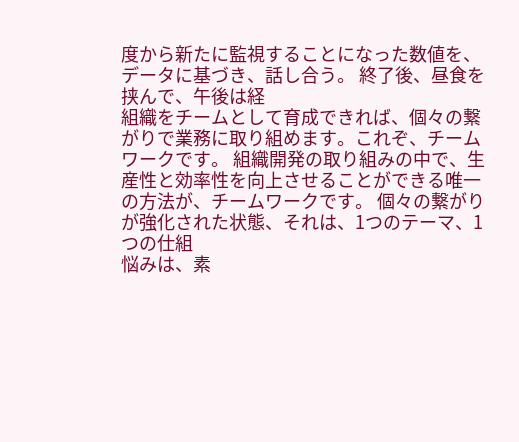度から新たに監視することになった数値を、データに基づき、話し合う。 終了後、昼食を挟んで、午後は経
組織をチームとして育成できれば、個々の繋がりで業務に取り組めます。これぞ、チームワークです。 組織開発の取り組みの中で、生産性と効率性を向上させることができる唯一の方法が、チームワークです。 個々の繋がりが強化された状態、それは、1つのテーマ、1つの仕組
悩みは、素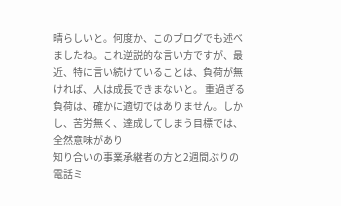晴らしいと。何度か、このブログでも述べましたね。これ逆説的な言い方ですが、最近、特に言い続けていることは、負荷が無ければ、人は成長できまないと。 重過ぎる負荷は、確かに適切ではありません。しかし、苦労無く、達成してしまう目標では、全然意味があり
知り合いの事業承継者の方と2週間ぶりの電話ミ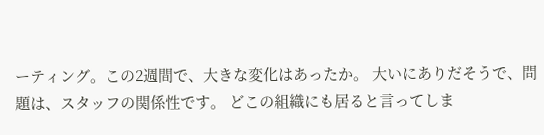ーティング。この2週間で、大きな変化はあったか。 大いにありだそうで、問題は、スタッフの関係性です。 どこの組織にも居ると言ってしま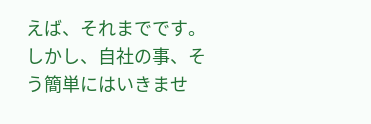えば、それまでです。しかし、自社の事、そう簡単にはいきませ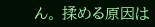ん。 揉める原因は